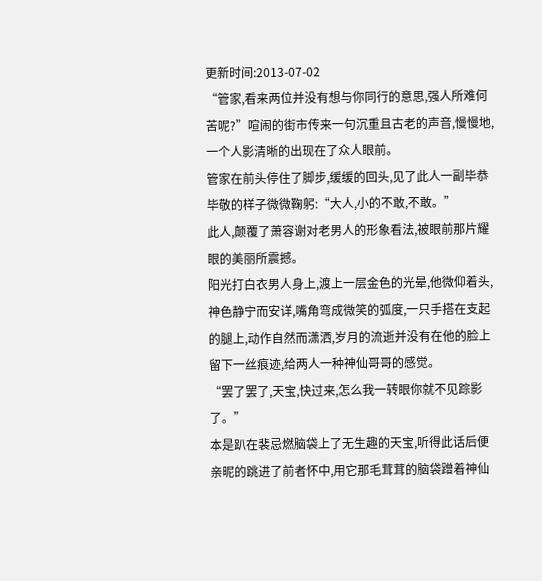更新时间:2013-07-02
“管家,看来两位并没有想与你同行的意思,强人所难何苦呢?”喧闹的街市传来一句沉重且古老的声音,慢慢地,一个人影清晰的出现在了众人眼前。
管家在前头停住了脚步,缓缓的回头,见了此人一副毕恭毕敬的样子微微鞠躬:“大人,小的不敢,不敢。”
此人,颠覆了萧容谢对老男人的形象看法,被眼前那片耀眼的美丽所震撼。
阳光打白衣男人身上,渡上一层金色的光晕,他微仰着头,神色静宁而安详,嘴角弯成微笑的弧度,一只手搭在支起的腿上,动作自然而潇洒,岁月的流逝并没有在他的脸上留下一丝痕迹,给两人一种神仙哥哥的感觉。
“罢了罢了,天宝,快过来,怎么我一转眼你就不见踪影了。”
本是趴在裴忌燃脑袋上了无生趣的天宝,听得此话后便亲昵的跳进了前者怀中,用它那毛茸茸的脑袋蹭着神仙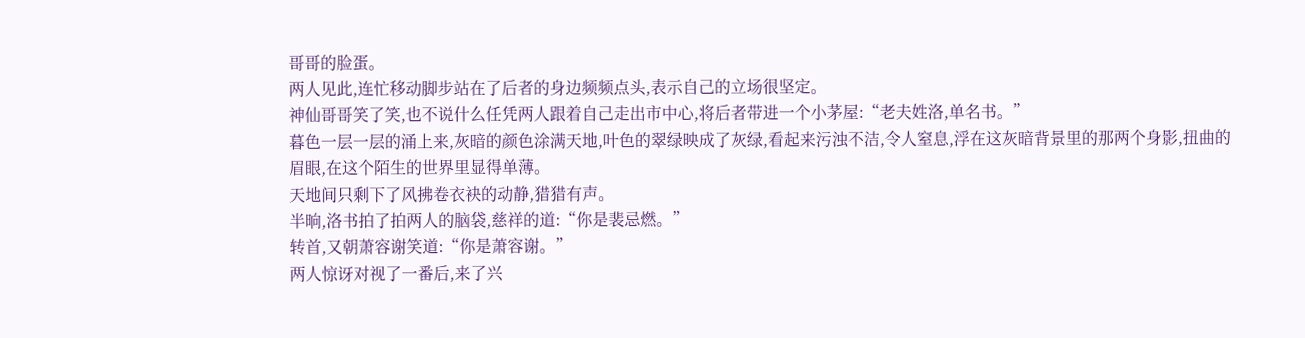哥哥的脸蛋。
两人见此,连忙移动脚步站在了后者的身边频频点头,表示自己的立场很坚定。
神仙哥哥笑了笑,也不说什么任凭两人跟着自己走出市中心,将后者带进一个小茅屋:“老夫姓洛,单名书。”
暮色一层一层的涌上来,灰暗的颜色涂满天地,叶色的翠绿映成了灰绿,看起来污浊不洁,令人窒息,浮在这灰暗背景里的那两个身影,扭曲的眉眼,在这个陌生的世界里显得单薄。
天地间只剩下了风拂卷衣袂的动静,猎猎有声。
半晌,洛书拍了拍两人的脑袋,慈祥的道:“你是裴忌燃。”
转首,又朝萧容谢笑道:“你是萧容谢。”
两人惊讶对视了一番后,来了兴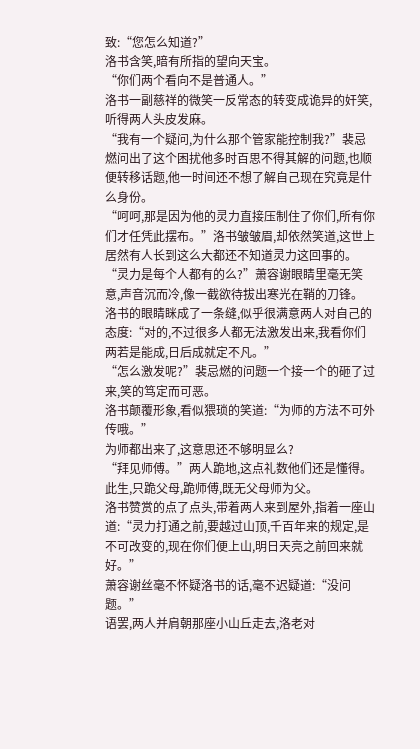致:“您怎么知道?”
洛书含笑,暗有所指的望向天宝。
“你们两个看向不是普通人。”
洛书一副慈祥的微笑一反常态的转变成诡异的奸笑,听得两人头皮发麻。
“我有一个疑问,为什么那个管家能控制我?”裴忌燃问出了这个困扰他多时百思不得其解的问题,也顺便转移话题,他一时间还不想了解自己现在究竟是什么身份。
“呵呵,那是因为他的灵力直接压制住了你们,所有你们才任凭此摆布。”洛书皱皱眉,却依然笑道,这世上居然有人长到这么大都还不知道灵力这回事的。
“灵力是每个人都有的么?”萧容谢眼睛里毫无笑意,声音沉而冷,像一截欲待拔出寒光在鞘的刀锋。
洛书的眼睛眯成了一条缝,似乎很满意两人对自己的态度:“对的,不过很多人都无法激发出来,我看你们两若是能成,日后成就定不凡。”
“怎么激发呢?”裴忌燃的问题一个接一个的砸了过来,笑的笃定而可恶。
洛书颠覆形象,看似猥琐的笑道:“为师的方法不可外传哦。”
为师都出来了,这意思还不够明显么?
“拜见师傅。”两人跪地,这点礼数他们还是懂得。
此生,只跪父母,跪师傅,既无父母师为父。
洛书赞赏的点了点头,带着两人来到屋外,指着一座山道:“灵力打通之前,要越过山顶,千百年来的规定,是不可改变的,现在你们便上山,明日天亮之前回来就好。”
萧容谢丝毫不怀疑洛书的话,毫不迟疑道:“没问题。”
语罢,两人并肩朝那座小山丘走去,洛老对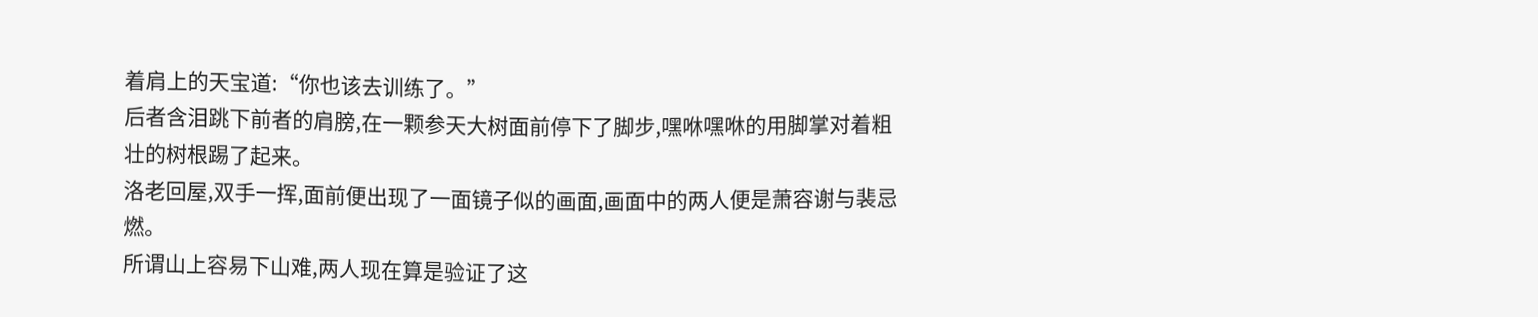着肩上的天宝道:“你也该去训练了。”
后者含泪跳下前者的肩膀,在一颗参天大树面前停下了脚步,嘿咻嘿咻的用脚掌对着粗壮的树根踢了起来。
洛老回屋,双手一挥,面前便出现了一面镜子似的画面,画面中的两人便是萧容谢与裴忌燃。
所谓山上容易下山难,两人现在算是验证了这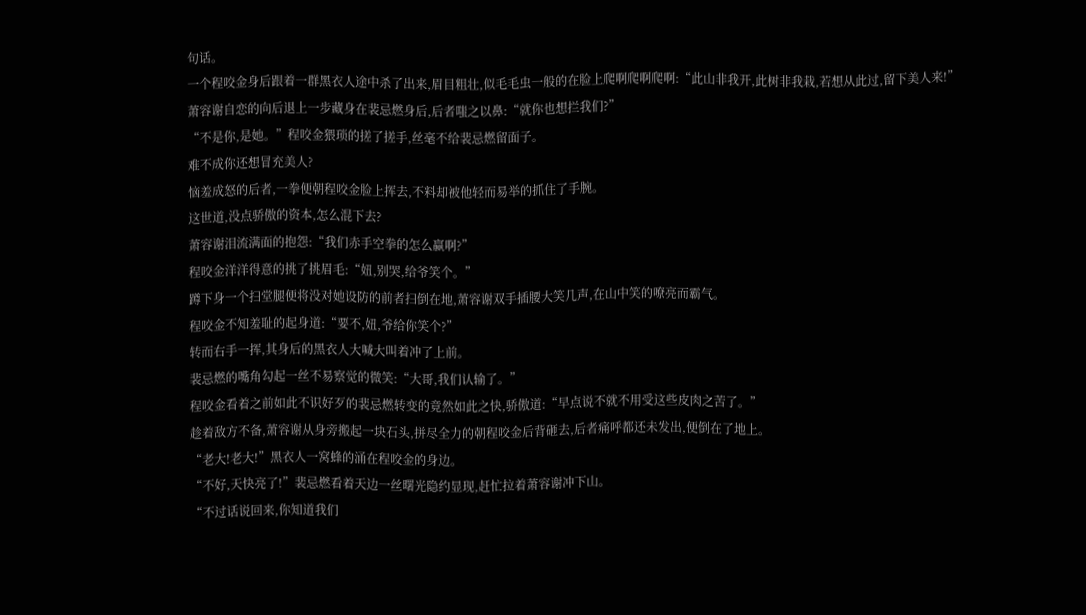句话。
一个程咬金身后跟着一群黑衣人途中杀了出来,眉目粗壮,似毛毛虫一般的在脸上爬啊爬啊爬啊:“此山非我开,此树非我栽,若想从此过,留下美人来!”
萧容谢自恋的向后退上一步藏身在裴忌燃身后,后者嗤之以鼻:“就你也想拦我们?”
“不是你,是她。”程咬金猥琐的搓了搓手,丝毫不给裴忌燃留面子。
难不成你还想冒充美人?
恼羞成怒的后者,一拳便朝程咬金脸上挥去,不料却被他轻而易举的抓住了手腕。
这世道,没点骄傲的资本,怎么混下去?
萧容谢泪流满面的抱怨:“我们赤手空拳的怎么赢啊?”
程咬金洋洋得意的挑了挑眉毛:“妞,别哭,给爷笑个。”
蹲下身一个扫堂腿便将没对她设防的前者扫倒在地,萧容谢双手插腰大笑几声,在山中笑的嘹亮而霸气。
程咬金不知羞耻的起身道:“要不,妞,爷给你笑个?”
转而右手一挥,其身后的黑衣人大喊大叫着冲了上前。
裴忌燃的嘴角勾起一丝不易察觉的微笑:“大哥,我们认输了。”
程咬金看着之前如此不识好歹的裴忌燃转变的竟然如此之快,骄傲道:“早点说不就不用受这些皮肉之苦了。”
趁着敌方不备,萧容谢从身旁搬起一块石头,拼尽全力的朝程咬金后背砸去,后者痛呼都还未发出,便倒在了地上。
“老大!老大!”黑衣人一窝蜂的涌在程咬金的身边。
“不好,天快亮了!”裴忌燃看着天边一丝曙光隐约显现,赶忙拉着萧容谢冲下山。
“不过话说回来,你知道我们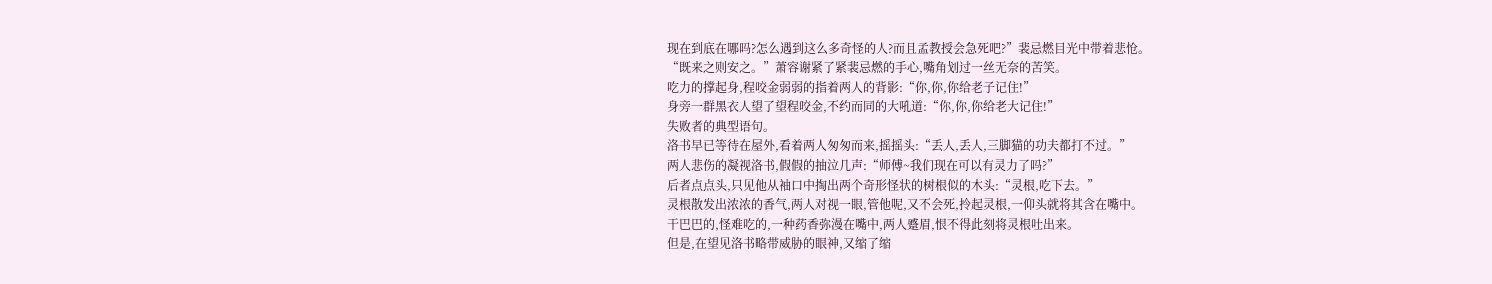现在到底在哪吗?怎么遇到这么多奇怪的人?而且孟教授会急死吧?”裴忌燃目光中带着悲怆。
“既来之则安之。”萧容谢紧了紧裴忌燃的手心,嘴角划过一丝无奈的苦笑。
吃力的撑起身,程咬金弱弱的指着两人的背影:“你,你,你给老子记住!”
身旁一群黑衣人望了望程咬金,不约而同的大吼道:“你,你,你给老大记住!”
失败者的典型语句。
洛书早已等待在屋外,看着两人匆匆而来,摇摇头:“丢人,丢人,三脚猫的功夫都打不过。”
两人悲伤的凝视洛书,假假的抽泣几声:“师傅~我们现在可以有灵力了吗?”
后者点点头,只见他从袖口中掏出两个奇形怪状的树根似的木头:“灵根,吃下去。”
灵根散发出浓浓的香气,两人对视一眼,管他呢,又不会死,拎起灵根,一仰头就将其含在嘴中。
干巴巴的,怪难吃的,一种药香弥漫在嘴中,两人蹙眉,恨不得此刻将灵根吐出来。
但是,在望见洛书略带威胁的眼神,又缩了缩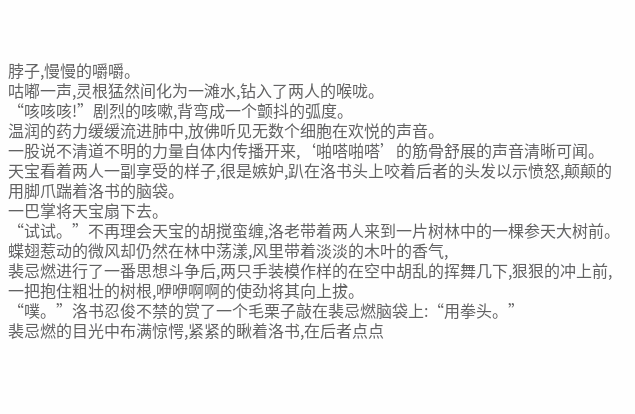脖子,慢慢的嚼嚼。
咕嘟一声,灵根猛然间化为一滩水,钻入了两人的喉咙。
“咳咳咳!”剧烈的咳嗽,背弯成一个颤抖的弧度。
温润的药力缓缓流进肺中,放佛听见无数个细胞在欢悦的声音。
一股说不清道不明的力量自体内传播开来,‘啪嗒啪嗒’的筋骨舒展的声音清晰可闻。
天宝看着两人一副享受的样子,很是嫉妒,趴在洛书头上咬着后者的头发以示愤怒,颠颠的用脚爪踹着洛书的脑袋。
一巴掌将天宝扇下去。
“试试。”不再理会天宝的胡搅蛮缠,洛老带着两人来到一片树林中的一棵参天大树前。
蝶翅惹动的微风却仍然在林中荡漾,风里带着淡淡的木叶的香气,
裴忌燃进行了一番思想斗争后,两只手装模作样的在空中胡乱的挥舞几下,狠狠的冲上前,一把抱住粗壮的树根,咿咿啊啊的使劲将其向上拔。
“噗。”洛书忍俊不禁的赏了一个毛栗子敲在裴忌燃脑袋上:“用拳头。”
裴忌燃的目光中布满惊愕,紧紧的瞅着洛书,在后者点点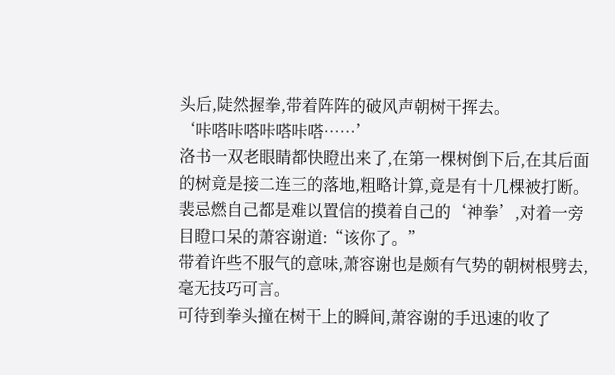头后,陡然握拳,带着阵阵的破风声朝树干挥去。
‘咔嗒咔嗒咔嗒咔嗒……’
洛书一双老眼睛都快瞪出来了,在第一棵树倒下后,在其后面的树竟是接二连三的落地,粗略计算,竟是有十几棵被打断。
裴忌燃自己都是难以置信的摸着自己的‘神拳’,对着一旁目瞪口呆的萧容谢道:“该你了。”
带着许些不服气的意味,萧容谢也是颇有气势的朝树根劈去,毫无技巧可言。
可待到拳头撞在树干上的瞬间,萧容谢的手迅速的收了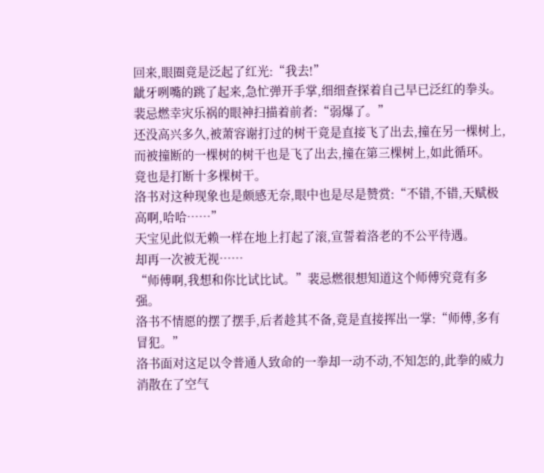回来,眼圈竟是泛起了红光:“我去!”
龇牙咧嘴的跳了起来,急忙弹开手掌,细细查探着自己早已泛红的拳头。
裴忌燃幸灾乐祸的眼神扫描着前者:“弱爆了。”
还没高兴多久,被萧容谢打过的树干竟是直接飞了出去,撞在另一棵树上,而被撞断的一棵树的树干也是飞了出去,撞在第三棵树上,如此循环。
竟也是打断十多棵树干。
洛书对这种现象也是颇感无奈,眼中也是尽是赞赏:“不错,不错,天赋极高啊,哈哈……”
天宝见此似无赖一样在地上打起了滚,宣誓着洛老的不公平待遇。
却再一次被无视……
“师傅啊,我想和你比试比试。”裴忌燃很想知道这个师傅究竟有多强。
洛书不情愿的摆了摆手,后者趁其不备,竟是直接挥出一掌:“师傅,多有冒犯。”
洛书面对这足以令普通人致命的一拳却一动不动,不知怎的,此拳的威力消散在了空气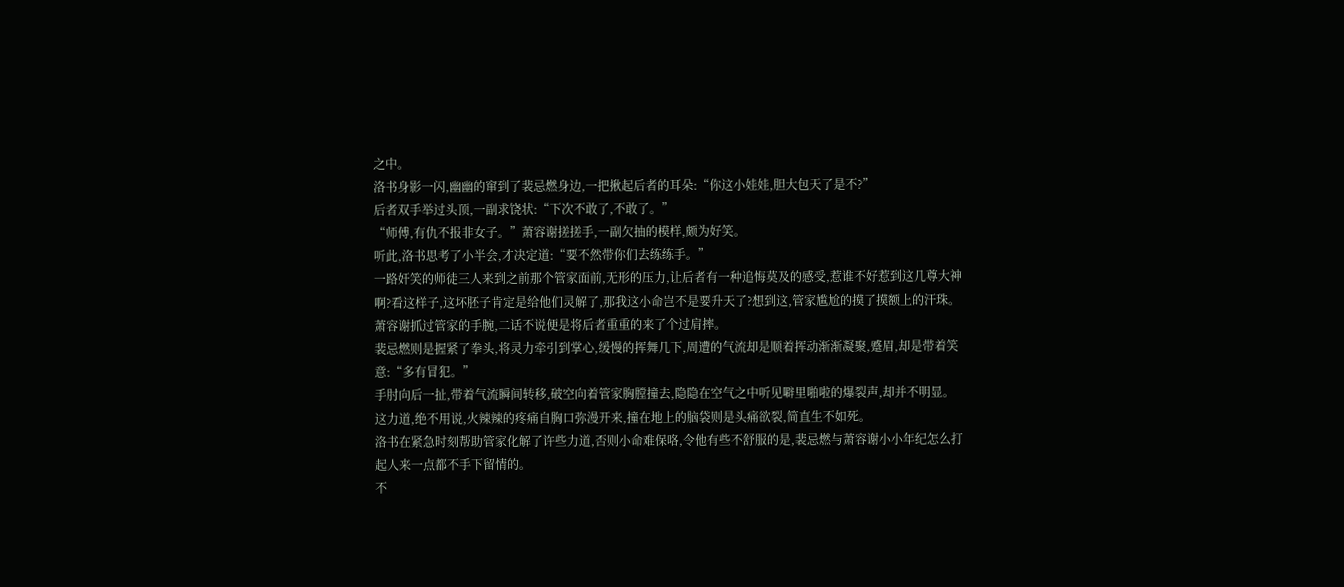之中。
洛书身影一闪,幽幽的窜到了裴忌燃身边,一把揪起后者的耳朵:“你这小娃娃,胆大包天了是不?”
后者双手举过头顶,一副求饶状:“下次不敢了,不敢了。”
“师傅,有仇不报非女子。”萧容谢搓搓手,一副欠抽的模样,颇为好笑。
听此,洛书思考了小半会,才决定道:“要不然带你们去练练手。”
一路奸笑的师徒三人来到之前那个管家面前,无形的压力,让后者有一种追悔莫及的感受,惹谁不好惹到这几尊大神啊?看这样子,这坏胚子肯定是给他们灵解了,那我这小命岂不是要升天了?想到这,管家尴尬的摸了摸额上的汗珠。
萧容谢抓过管家的手腕,二话不说便是将后者重重的来了个过肩摔。
裴忌燃则是握紧了拳头,将灵力牵引到掌心,缓慢的挥舞几下,周遭的气流却是顺着挥动渐渐凝聚,蹙眉,却是带着笑意:“多有冒犯。”
手肘向后一扯,带着气流瞬间转移,破空向着管家胸膛撞去,隐隐在空气之中听见噼里啪啦的爆裂声,却并不明显。
这力道,绝不用说,火辣辣的疼痛自胸口弥漫开来,撞在地上的脑袋则是头痛欲裂,简直生不如死。
洛书在紧急时刻帮助管家化解了许些力道,否则小命难保咯,令他有些不舒服的是,裴忌燃与萧容谢小小年纪怎么打起人来一点都不手下留情的。
不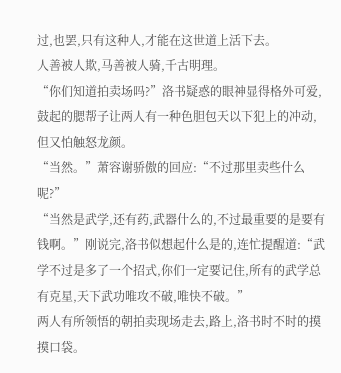过,也罢,只有这种人,才能在这世道上活下去。
人善被人欺,马善被人骑,千古明理。
“你们知道拍卖场吗?”洛书疑惑的眼神显得格外可爱,鼓起的腮帮子让两人有一种色胆包天以下犯上的冲动,但又怕触怒龙颜。
“当然。”萧容谢骄傲的回应:“不过那里卖些什么呢?”
“当然是武学,还有药,武器什么的,不过最重要的是要有钱啊。”刚说完,洛书似想起什么是的,连忙提醒道:“武学不过是多了一个招式,你们一定要记住,所有的武学总有克星,天下武功唯攻不破,唯快不破。”
两人有所领悟的朝拍卖现场走去,路上,洛书时不时的摸摸口袋。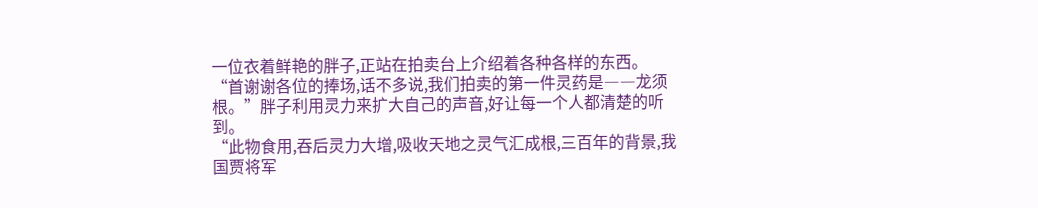一位衣着鲜艳的胖子,正站在拍卖台上介绍着各种各样的东西。
“首谢谢各位的捧场,话不多说,我们拍卖的第一件灵药是――龙须根。”胖子利用灵力来扩大自己的声音,好让每一个人都清楚的听到。
“此物食用,吞后灵力大增,吸收天地之灵气汇成根,三百年的背景,我国贾将军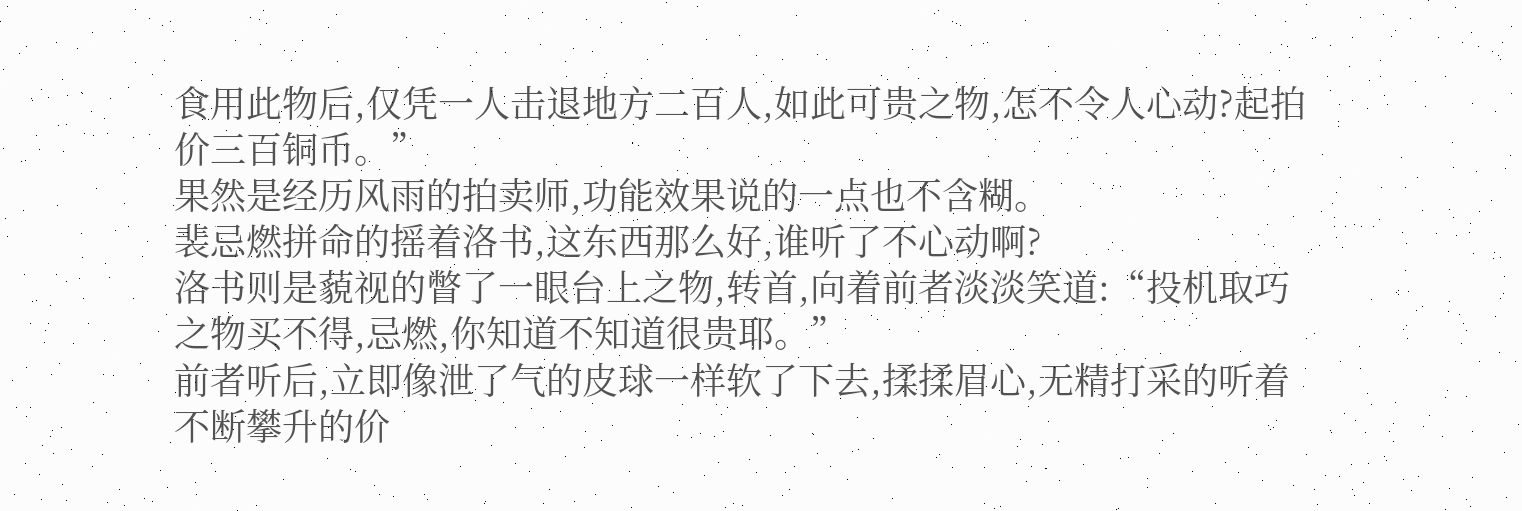食用此物后,仅凭一人击退地方二百人,如此可贵之物,怎不令人心动?起拍价三百铜币。”
果然是经历风雨的拍卖师,功能效果说的一点也不含糊。
裴忌燃拼命的摇着洛书,这东西那么好,谁听了不心动啊?
洛书则是藐视的瞥了一眼台上之物,转首,向着前者淡淡笑道:“投机取巧之物买不得,忌燃,你知道不知道很贵耶。”
前者听后,立即像泄了气的皮球一样软了下去,揉揉眉心,无精打采的听着不断攀升的价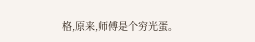格,原来,师傅是个穷光蛋。